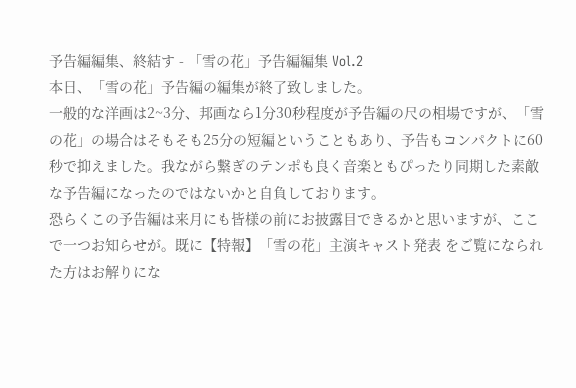予告編編集、終結す - 「雪の花」予告編編集 Vol.2
本日、「雪の花」予告編の編集が終了致しました。
一般的な洋画は2~3分、邦画なら1分30秒程度が予告編の尺の相場ですが、「雪の花」の場合はそもそも25分の短編ということもあり、予告もコンパクトに60秒で抑えました。我ながら繋ぎのテンポも良く音楽ともぴったり同期した素敵な予告編になったのではないかと自負しております。
恐らくこの予告編は来月にも皆様の前にお披露目できるかと思いますが、ここで一つお知らせが。既に【特報】「雪の花」主演キャスト発表 をご覧になられた方はお解りにな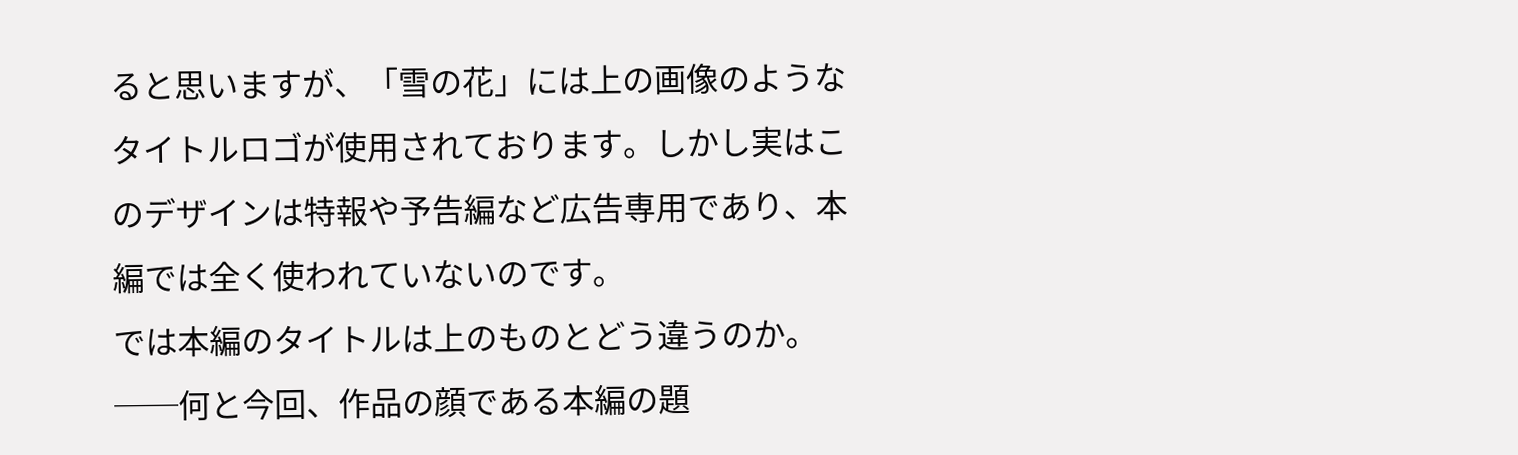ると思いますが、「雪の花」には上の画像のようなタイトルロゴが使用されております。しかし実はこのデザインは特報や予告編など広告専用であり、本編では全く使われていないのです。
では本編のタイトルは上のものとどう違うのか。──何と今回、作品の顔である本編の題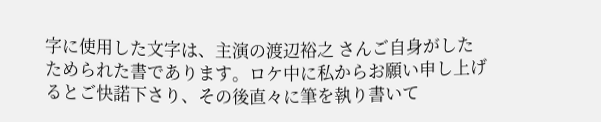字に使用した文字は、主演の渡辺裕之 さんご自身がしたためられた書であります。ロケ中に私からお願い申し上げるとご快諾下さり、その後直々に筆を執り書いて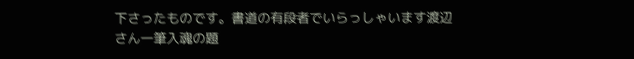下さったものです。書道の有段者でいらっしゃいます渡辺さん一筆入魂の題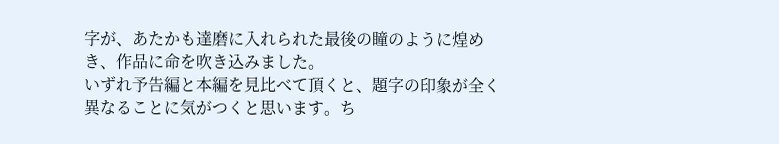字が、あたかも達磨に入れられた最後の瞳のように煌めき、作品に命を吹き込みました。
いずれ予告編と本編を見比べて頂くと、題字の印象が全く異なることに気がつくと思います。ち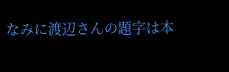なみに渡辺さんの題字は本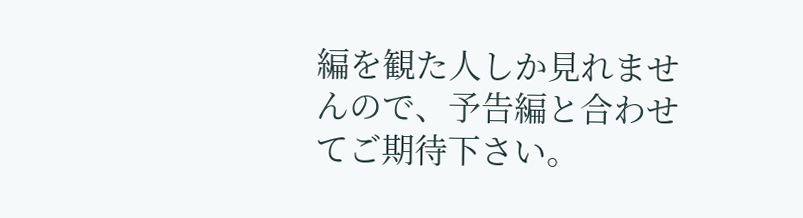編を観た人しか見れませんので、予告編と合わせてご期待下さい。